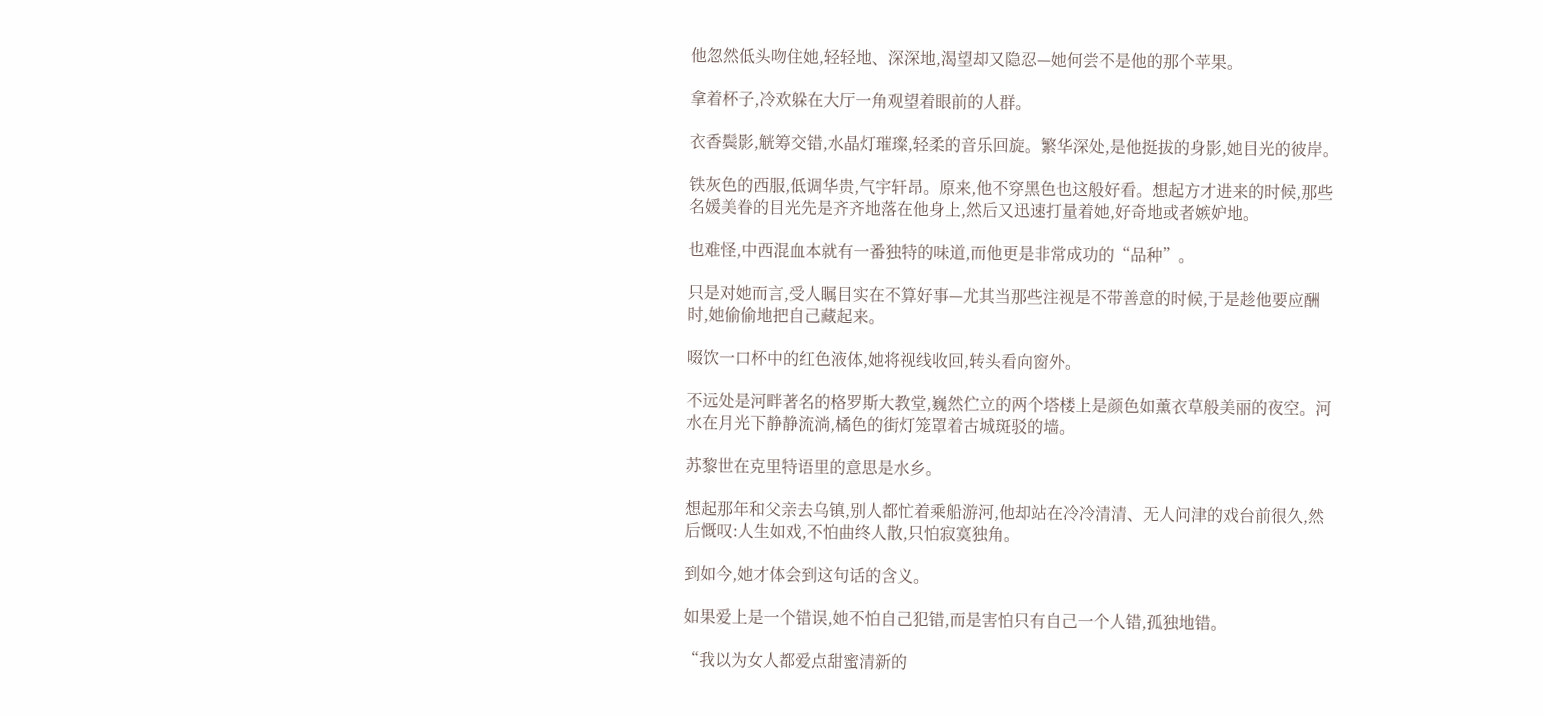他忽然低头吻住她,轻轻地、深深地,渴望却又隐忍—她何尝不是他的那个苹果。

拿着杯子,冷欢躲在大厅一角观望着眼前的人群。

衣香鬓影,觥筹交错,水晶灯璀璨,轻柔的音乐回旋。繁华深处,是他挺拔的身影,她目光的彼岸。

铁灰色的西服,低调华贵,气宇轩昂。原来,他不穿黑色也这般好看。想起方才进来的时候,那些名媛美眷的目光先是齐齐地落在他身上,然后又迅速打量着她,好奇地或者嫉妒地。

也难怪,中西混血本就有一番独特的味道,而他更是非常成功的“品种”。

只是对她而言,受人瞩目实在不算好事—尤其当那些注视是不带善意的时候,于是趁他要应酬时,她偷偷地把自己藏起来。

啜饮一口杯中的红色液体,她将视线收回,转头看向窗外。

不远处是河畔著名的格罗斯大教堂,巍然伫立的两个塔楼上是颜色如薰衣草般美丽的夜空。河水在月光下静静流淌,橘色的街灯笼罩着古城斑驳的墙。

苏黎世在克里特语里的意思是水乡。

想起那年和父亲去乌镇,别人都忙着乘船游河,他却站在冷冷清清、无人问津的戏台前很久,然后慨叹:人生如戏,不怕曲终人散,只怕寂寞独角。

到如今,她才体会到这句话的含义。

如果爱上是一个错误,她不怕自己犯错,而是害怕只有自己一个人错,孤独地错。

“我以为女人都爱点甜蜜清新的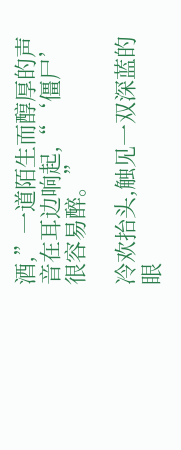酒,”一道陌生而醇厚的声音在耳边响起,“‘僵尸’很容易醉。”

冷欢抬头,触见一双深蓝的眼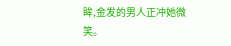眸,金发的男人正冲她微笑。